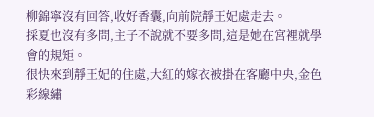柳錦寧沒有回答,收好香囊,向前院靜王妃處走去。
採夏也沒有多問,主子不說就不要多問,這是她在宮裡就學會的規矩。
很快來到靜王妃的住處,大紅的嫁衣被掛在客廳中央,金色彩線繡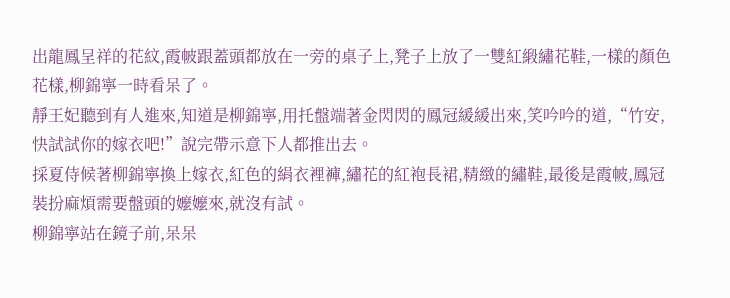出龍鳳呈祥的花紋,霞帔跟蓋頭都放在一旁的桌子上,凳子上放了一雙紅緞繡花鞋,一樣的顏色花樣,柳錦寧一時看呆了。
靜王妃聽到有人進來,知道是柳錦寧,用托盤端著金閃閃的鳳冠緩緩出來,笑吟吟的道,“竹安,快試試你的嫁衣吧!”說完帶示意下人都推出去。
採夏侍候著柳錦寧換上嫁衣,紅色的絹衣裡褲,繡花的紅袍長裙,精緻的繡鞋,最後是霞帔,鳳冠裝扮麻煩需要盤頭的嬤嬤來,就沒有試。
柳錦寧站在鏡子前,呆呆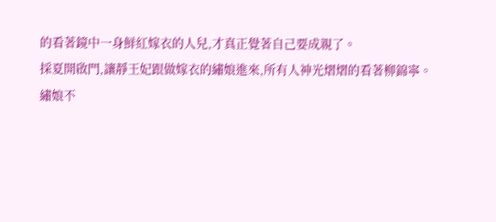的看著鏡中一身鮮紅嫁衣的人兒,才真正覺著自己要成親了。
採夏開啟門,讓靜王妃跟做嫁衣的繡娘進來,所有人神光熠熠的看著柳錦寧。
繡娘不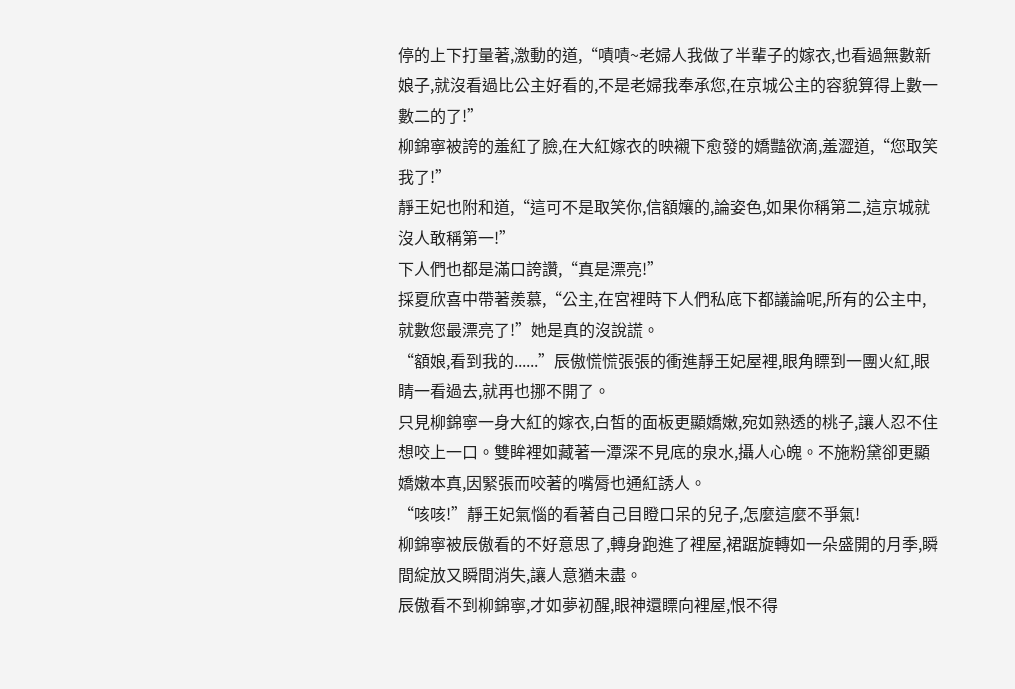停的上下打量著,激動的道,“嘖嘖~老婦人我做了半輩子的嫁衣,也看過無數新娘子,就沒看過比公主好看的,不是老婦我奉承您,在京城公主的容貌算得上數一數二的了!”
柳錦寧被誇的羞紅了臉,在大紅嫁衣的映襯下愈發的嬌豔欲滴,羞澀道,“您取笑我了!”
靜王妃也附和道,“這可不是取笑你,信額孃的,論姿色,如果你稱第二,這京城就沒人敢稱第一!”
下人們也都是滿口誇讚,“真是漂亮!”
採夏欣喜中帶著羨慕,“公主,在宮裡時下人們私底下都議論呢,所有的公主中,就數您最漂亮了!”她是真的沒說謊。
“額娘,看到我的......”辰傲慌慌張張的衝進靜王妃屋裡,眼角瞟到一團火紅,眼睛一看過去,就再也挪不開了。
只見柳錦寧一身大紅的嫁衣,白皙的面板更顯嬌嫩,宛如熟透的桃子,讓人忍不住想咬上一口。雙眸裡如藏著一潭深不見底的泉水,攝人心魄。不施粉黛卻更顯嬌嫩本真,因緊張而咬著的嘴脣也通紅誘人。
“咳咳!”靜王妃氣惱的看著自己目瞪口呆的兒子,怎麼這麼不爭氣!
柳錦寧被辰傲看的不好意思了,轉身跑進了裡屋,裙踞旋轉如一朵盛開的月季,瞬間綻放又瞬間消失,讓人意猶未盡。
辰傲看不到柳錦寧,才如夢初醒,眼神還瞟向裡屋,恨不得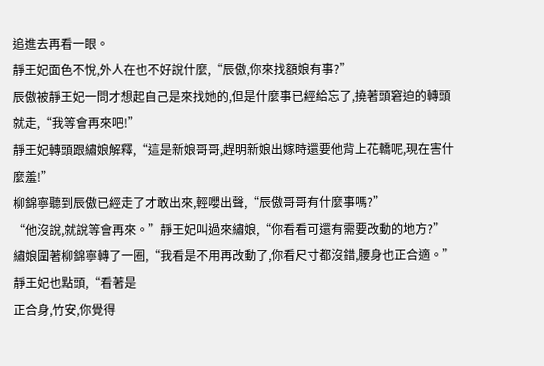追進去再看一眼。
靜王妃面色不悅,外人在也不好說什麼,“辰傲,你來找額娘有事?”
辰傲被靜王妃一問才想起自己是來找她的,但是什麼事已經給忘了,撓著頭窘迫的轉頭就走,“我等會再來吧!”
靜王妃轉頭跟繡娘解釋,“這是新娘哥哥,趕明新娘出嫁時還要他背上花轎呢,現在害什麼羞!”
柳錦寧聽到辰傲已經走了才敢出來,輕嚶出聲,“辰傲哥哥有什麼事嗎?”
“他沒說,就說等會再來。”靜王妃叫過來繡娘,“你看看可還有需要改動的地方?”
繡娘圍著柳錦寧轉了一圈,“我看是不用再改動了,你看尺寸都沒錯,腰身也正合適。”
靜王妃也點頭,“看著是
正合身,竹安,你覺得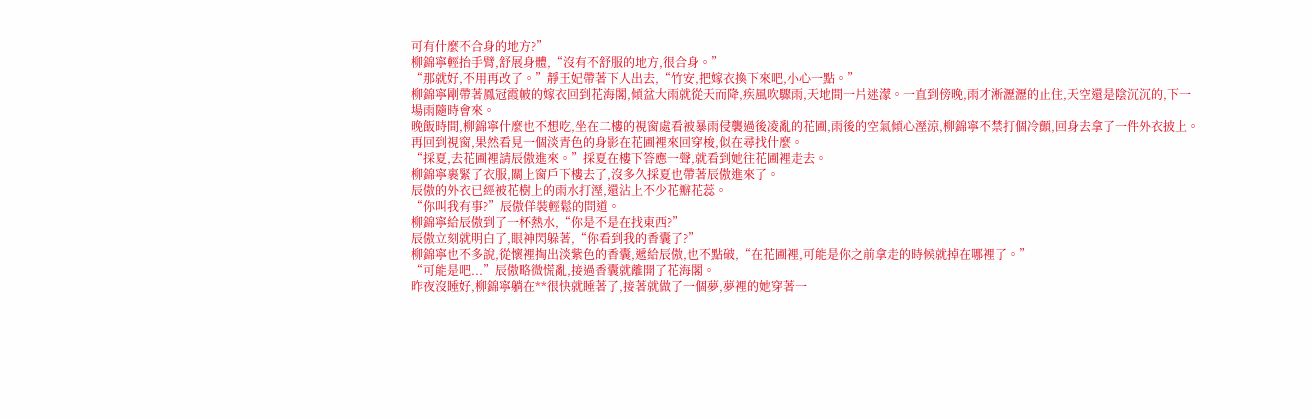可有什麼不合身的地方?”
柳錦寧輕抬手臂,舒展身體,“沒有不舒服的地方,很合身。”
“那就好,不用再改了。”靜王妃帶著下人出去,“竹安,把嫁衣換下來吧,小心一點。”
柳錦寧剛帶著鳳冠霞帔的嫁衣回到花海閣,傾盆大雨就從天而降,疾風吹驟雨,天地間一片迷濛。一直到傍晚,雨才淅瀝瀝的止住,天空還是陰沉沉的,下一場雨隨時會來。
晚飯時間,柳錦寧什麼也不想吃,坐在二樓的視窗處看被暴雨侵襲過後凌亂的花圃,雨後的空氣傾心溼涼,柳錦寧不禁打個冷顫,回身去拿了一件外衣披上。
再回到視窗,果然看見一個淡青色的身影在花圃裡來回穿梭,似在尋找什麼。
“採夏,去花圃裡請辰傲進來。”採夏在樓下答應一聲,就看到她往花圃裡走去。
柳錦寧裹緊了衣服,關上窗戶下樓去了,沒多久採夏也帶著辰傲進來了。
辰傲的外衣已經被花樹上的雨水打溼,還沾上不少花瓣花蕊。
“你叫我有事?”辰傲佯裝輕鬆的問道。
柳錦寧給辰傲到了一杯熱水,“你是不是在找東西?”
辰傲立刻就明白了,眼神閃躲著,“你看到我的香囊了?”
柳錦寧也不多說,從懷裡掏出淡紫色的香囊,遞給辰傲,也不點破,“在花圃裡,可能是你之前拿走的時候就掉在哪裡了。”
“可能是吧...”辰傲略微慌亂,接過香囊就離開了花海閣。
昨夜沒睡好,柳錦寧躺在**很快就睡著了,接著就做了一個夢,夢裡的她穿著一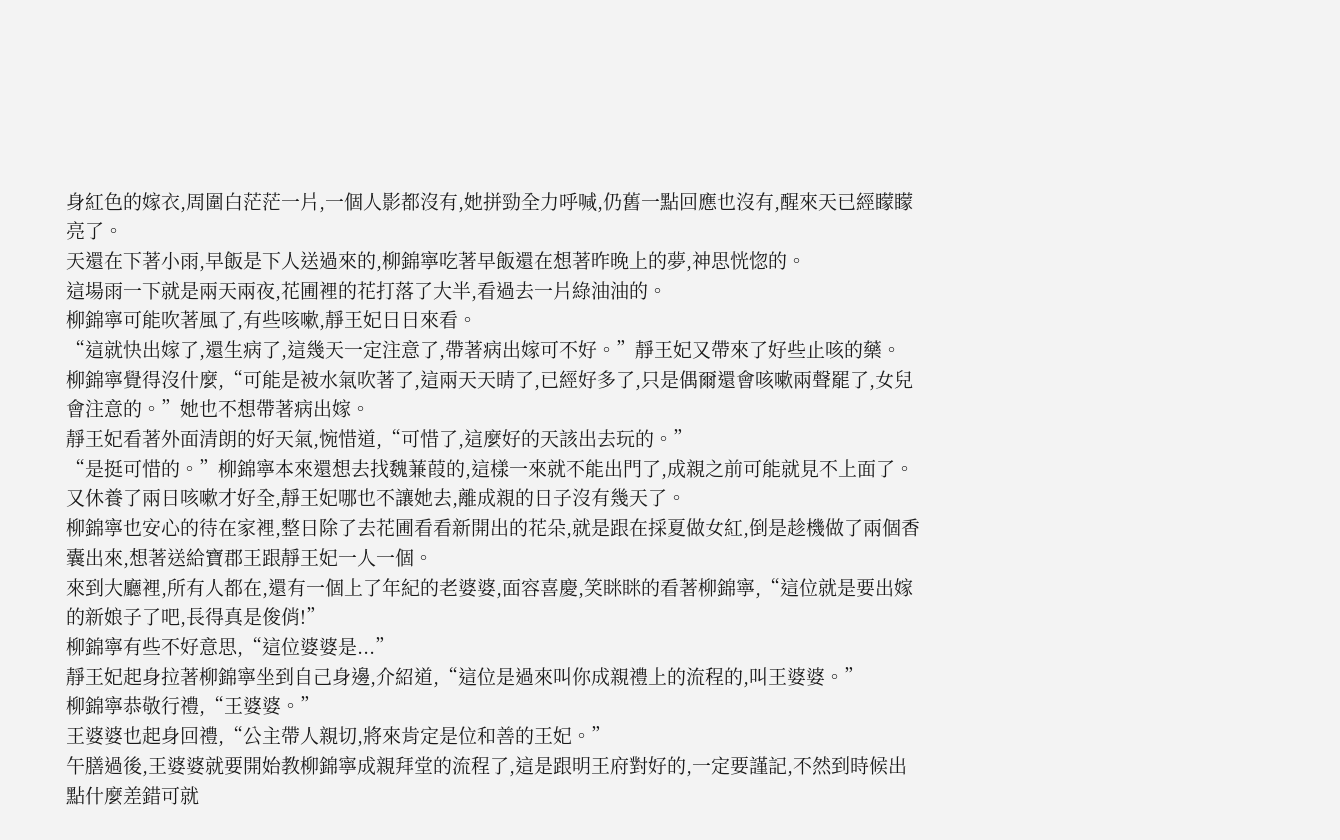身紅色的嫁衣,周圍白茫茫一片,一個人影都沒有,她拼勁全力呼喊,仍舊一點回應也沒有,醒來天已經矇矇亮了。
天還在下著小雨,早飯是下人送過來的,柳錦寧吃著早飯還在想著昨晚上的夢,神思恍惚的。
這場雨一下就是兩天兩夜,花圃裡的花打落了大半,看過去一片綠油油的。
柳錦寧可能吹著風了,有些咳嗽,靜王妃日日來看。
“這就快出嫁了,還生病了,這幾天一定注意了,帶著病出嫁可不好。”靜王妃又帶來了好些止咳的藥。
柳錦寧覺得沒什麼,“可能是被水氣吹著了,這兩天天晴了,已經好多了,只是偶爾還會咳嗽兩聲罷了,女兒會注意的。”她也不想帶著病出嫁。
靜王妃看著外面清朗的好天氣,惋惜道,“可惜了,這麼好的天該出去玩的。”
“是挺可惜的。”柳錦寧本來還想去找魏蒹葭的,這樣一來就不能出門了,成親之前可能就見不上面了。
又休養了兩日咳嗽才好全,靜王妃哪也不讓她去,離成親的日子沒有幾天了。
柳錦寧也安心的待在家裡,整日除了去花圃看看新開出的花朵,就是跟在採夏做女紅,倒是趁機做了兩個香囊出來,想著送給寶郡王跟靜王妃一人一個。
來到大廳裡,所有人都在,還有一個上了年紀的老婆婆,面容喜慶,笑眯眯的看著柳錦寧,“這位就是要出嫁的新娘子了吧,長得真是俊俏!”
柳錦寧有些不好意思,“這位婆婆是...”
靜王妃起身拉著柳錦寧坐到自己身邊,介紹道,“這位是過來叫你成親禮上的流程的,叫王婆婆。”
柳錦寧恭敬行禮,“王婆婆。”
王婆婆也起身回禮,“公主帶人親切,將來肯定是位和善的王妃。”
午膳過後,王婆婆就要開始教柳錦寧成親拜堂的流程了,這是跟明王府對好的,一定要謹記,不然到時候出點什麼差錯可就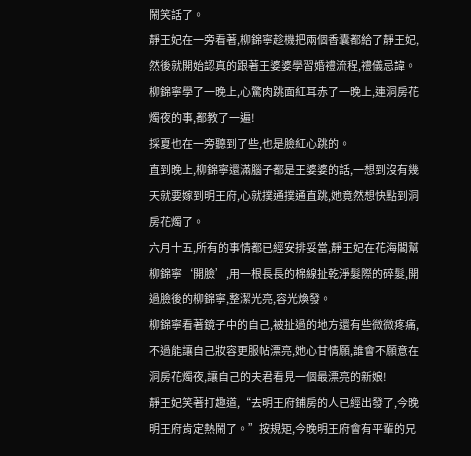鬧笑話了。
靜王妃在一旁看著,柳錦寧趁機把兩個香囊都給了靜王妃,然後就開始認真的跟著王婆婆學習婚禮流程,禮儀忌諱。
柳錦寧學了一晚上,心驚肉跳面紅耳赤了一晚上,連洞房花燭夜的事,都教了一遍!
採夏也在一旁聽到了些,也是臉紅心跳的。
直到晚上,柳錦寧還滿腦子都是王婆婆的話,一想到沒有幾天就要嫁到明王府,心就撲通撲通直跳,她竟然想快點到洞房花燭了。
六月十五,所有的事情都已經安排妥當,靜王妃在花海閣幫柳錦寧‘開臉’,用一根長長的棉線扯乾淨髮際的碎髮,開過臉後的柳錦寧,整潔光亮,容光煥發。
柳錦寧看著鏡子中的自己,被扯過的地方還有些微微疼痛,不過能讓自己妝容更服帖漂亮,她心甘情願,誰會不願意在洞房花燭夜,讓自己的夫君看見一個最漂亮的新娘!
靜王妃笑著打趣道,“去明王府鋪房的人已經出發了,今晚明王府肯定熱鬧了。”按規矩,今晚明王府會有平輩的兄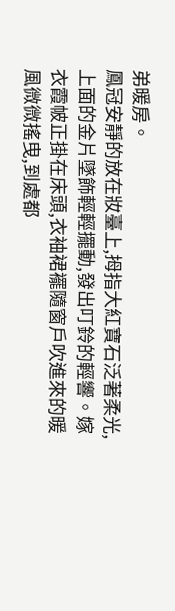弟暖房。
鳳冠安靜的放在妝臺上,拇指大紅寶石泛著柔光,上面的金片墜飾輕輕擺動,發出叮鈴的輕響。嫁衣霞帔正掛在床頭,衣袖裙襬隨窗戶吹進來的暖風微微搖曳,到處都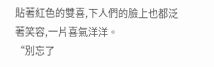貼著紅色的雙喜,下人們的臉上也都泛著笑容,一片喜氣洋洋。
“別忘了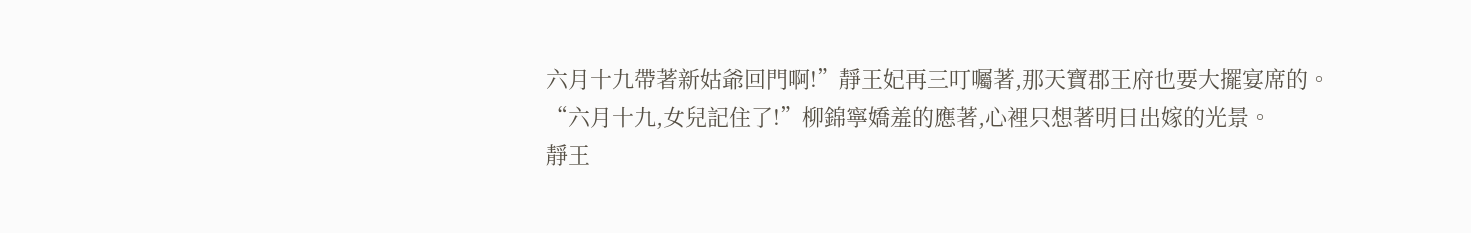六月十九帶著新姑爺回門啊!”靜王妃再三叮囑著,那天寶郡王府也要大擺宴席的。
“六月十九,女兒記住了!”柳錦寧嬌羞的應著,心裡只想著明日出嫁的光景。
靜王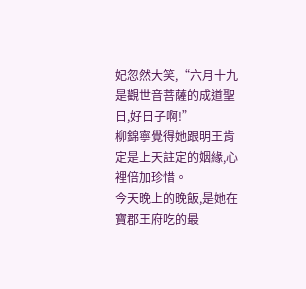妃忽然大笑,“六月十九是觀世音菩薩的成道聖日,好日子啊!”
柳錦寧覺得她跟明王肯定是上天註定的姻緣,心裡倍加珍惜。
今天晚上的晚飯,是她在寶郡王府吃的最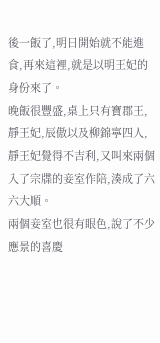後一飯了,明日開始就不能進食,再來這裡,就是以明王妃的身份來了。
晚飯很豐盛,桌上只有寶郡王,靜王妃,辰傲以及柳錦寧四人,靜王妃覺得不吉利,又叫來兩個入了宗牒的妾室作陪,湊成了六六大順。
兩個妾室也很有眼色,說了不少應景的喜慶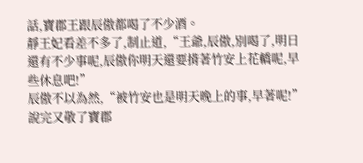話,寶郡王跟辰傲都喝了不少酒。
靜王妃看差不多了,制止道,“王爺,辰傲,別喝了,明日還有不少事呢,辰傲你明天還要揹著竹安上花轎呢,早些休息吧!”
辰傲不以為然,“被竹安也是明天晚上的事,早著呢!”說完又敬了寶郡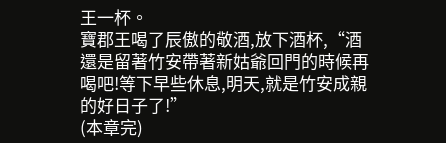王一杯。
寶郡王喝了辰傲的敬酒,放下酒杯,“酒還是留著竹安帶著新姑爺回門的時候再喝吧!等下早些休息,明天,就是竹安成親的好日子了!”
(本章完)